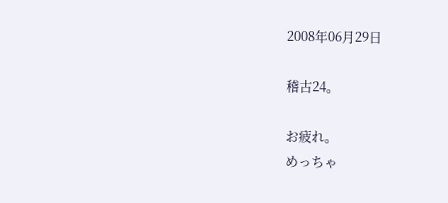2008年06月29日

稽古24。

お疲れ。
めっちゃ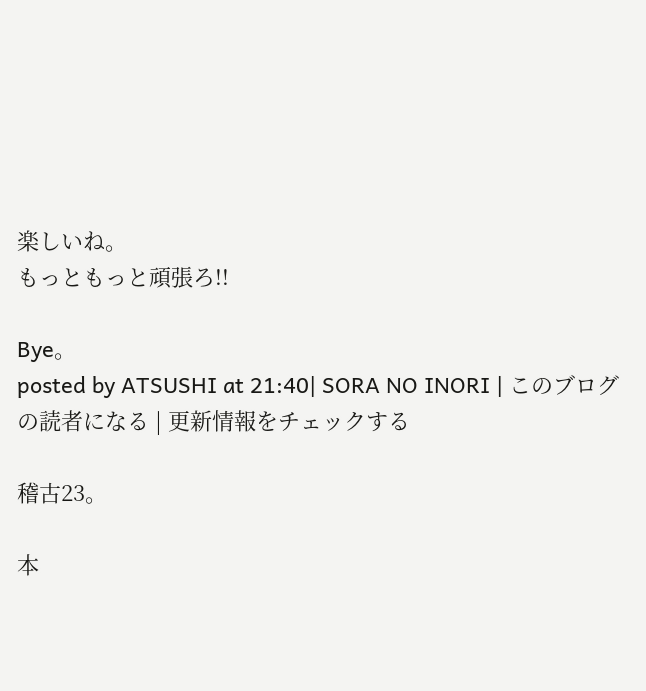楽しいね。
もっともっと頑張ろ!!

Bye。
posted by ATSUSHI at 21:40| SORA NO INORI | このブログの読者になる | 更新情報をチェックする

稽古23。

本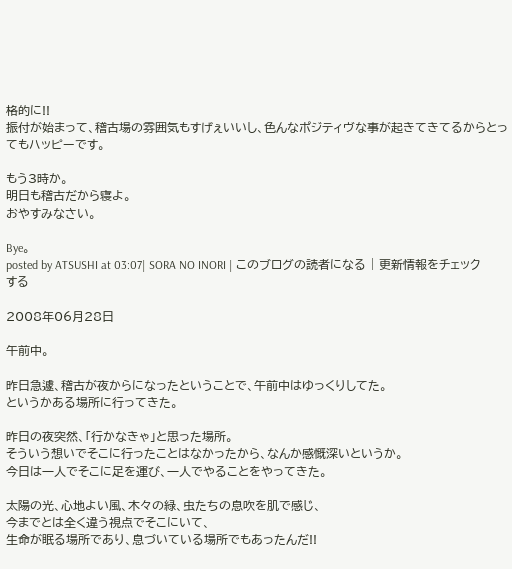格的に!!
振付が始まって、稽古場の雰囲気もすげぇいいし、色んなポジティヴな事が起きてきてるからとってもハッピーです。

もう3時か。
明日も稽古だから寝よ。
おやすみなさい。

Bye。
posted by ATSUSHI at 03:07| SORA NO INORI | このブログの読者になる | 更新情報をチェックする

2008年06月28日

午前中。

昨日急遽、稽古が夜からになったということで、午前中はゆっくりしてた。
というかある場所に行ってきた。

昨日の夜突然、「行かなきゃ」と思った場所。
そういう想いでそこに行ったことはなかったから、なんか感慨深いというか。
今日は一人でそこに足を運び、一人でやることをやってきた。

太陽の光、心地よい風、木々の緑、虫たちの息吹を肌で感じ、
今までとは全く違う視点でそこにいて、
生命が眠る場所であり、息づいている場所でもあったんだ!!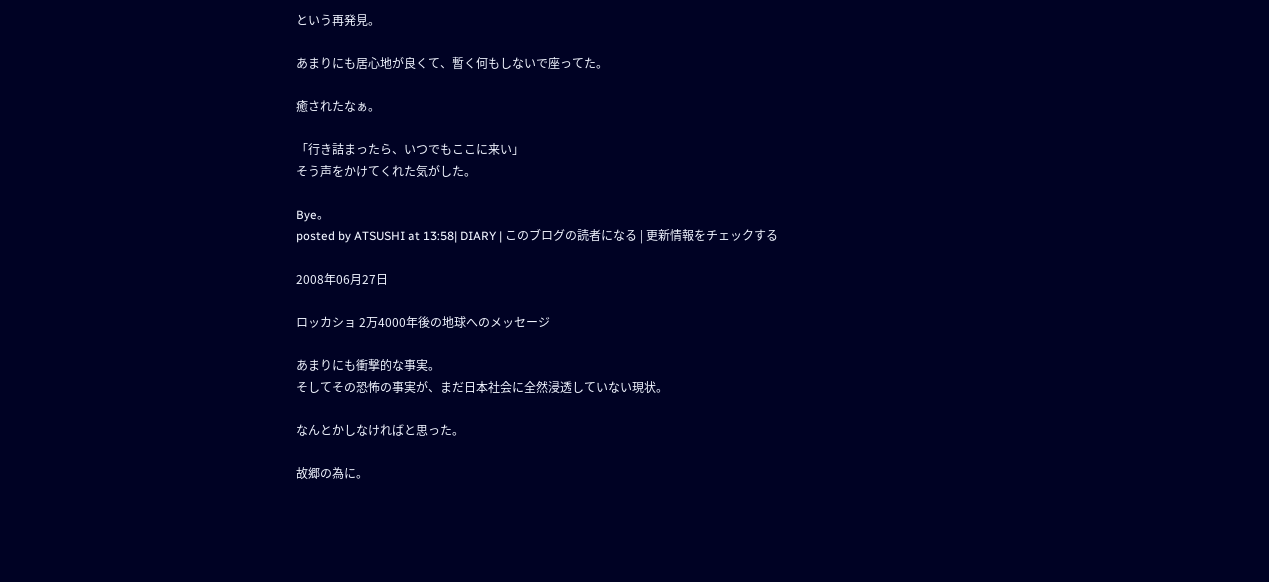という再発見。

あまりにも居心地が良くて、暫く何もしないで座ってた。

癒されたなぁ。

「行き詰まったら、いつでもここに来い」
そう声をかけてくれた気がした。

Bye。
posted by ATSUSHI at 13:58| DIARY | このブログの読者になる | 更新情報をチェックする

2008年06月27日

ロッカショ 2万4000年後の地球へのメッセージ

あまりにも衝撃的な事実。
そしてその恐怖の事実が、まだ日本社会に全然浸透していない現状。

なんとかしなければと思った。

故郷の為に。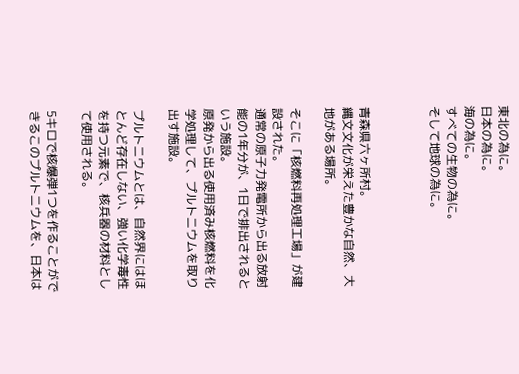東北の為に。
日本の為に。
海の為に。
すべての生物の為に。
そして地球の為に。



青森県六ヶ所村。
縄文文化が栄えた豊かな自然、大地がある場所。

そこに「核燃料再処理工場」が建設された。
通常の原子力発電所から出る放射能の1年分が、1日で排出されるという施設。
原発から出る使用済み核燃料を化学処理して、プルトニウムを取り出す施設。

プルトニウムとは、自然界にはほとんど存在しない、強い化学毒性を持つ元素で、核兵器の材料として使用される。

5キロで核爆弾1つを作ることができるこのプルトニウムを、日本は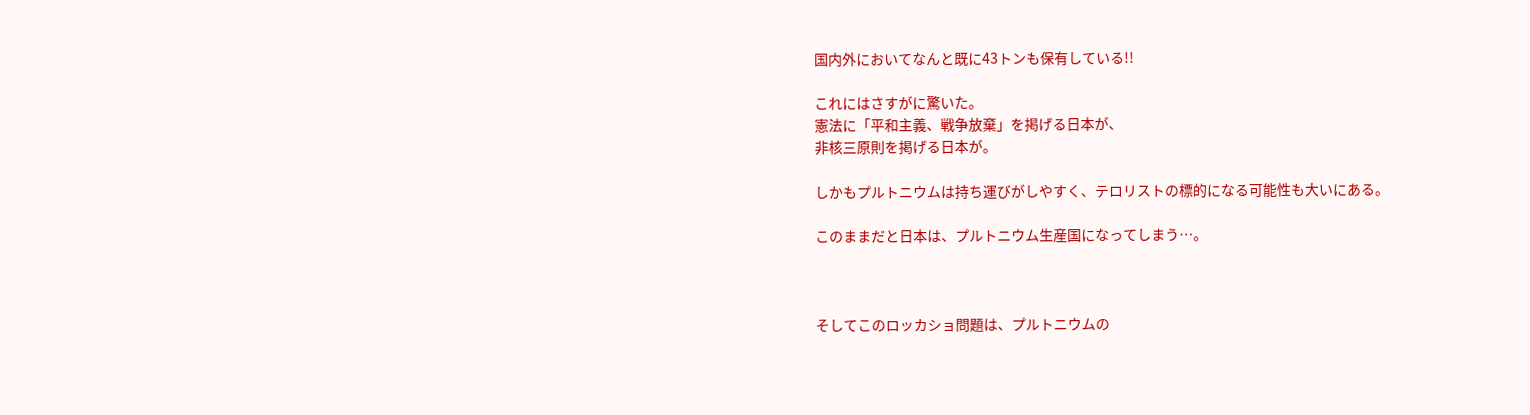国内外においてなんと既に43トンも保有している!!

これにはさすがに驚いた。
憲法に「平和主義、戦争放棄」を掲げる日本が、
非核三原則を掲げる日本が。

しかもプルトニウムは持ち運びがしやすく、テロリストの標的になる可能性も大いにある。

このままだと日本は、プルトニウム生産国になってしまう…。



そしてこのロッカショ問題は、プルトニウムの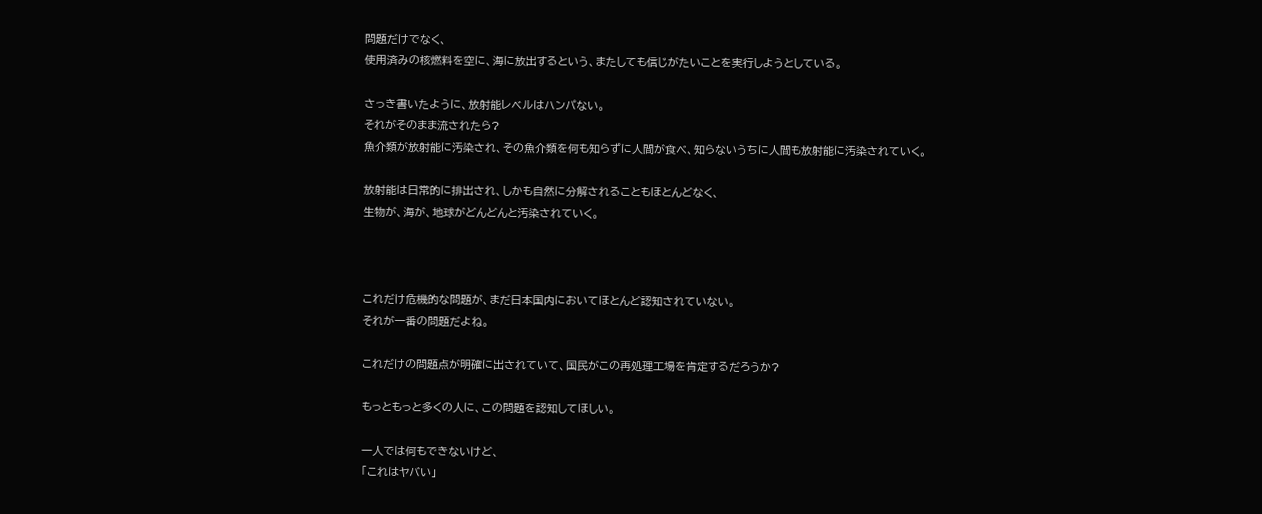問題だけでなく、
使用済みの核燃料を空に、海に放出するという、またしても信じがたいことを実行しようとしている。

さっき書いたように、放射能レベルはハンパない。
それがそのまま流されたら?
魚介類が放射能に汚染され、その魚介類を何も知らずに人間が食べ、知らないうちに人間も放射能に汚染されていく。

放射能は日常的に排出され、しかも自然に分解されることもほとんどなく、
生物が、海が、地球がどんどんと汚染されていく。



これだけ危機的な問題が、まだ日本国内においてほとんど認知されていない。
それが一番の問題だよね。

これだけの問題点が明確に出されていて、国民がこの再処理工場を肯定するだろうか?

もっともっと多くの人に、この問題を認知してほしい。

一人では何もできないけど、
「これはヤバい」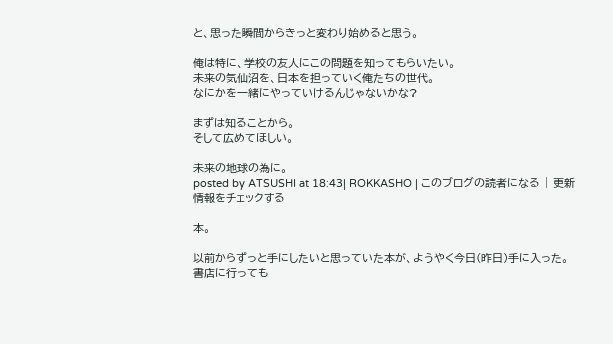と、思った瞬間からきっと変わり始めると思う。

俺は特に、学校の友人にこの問題を知ってもらいたい。
未来の気仙沼を、日本を担っていく俺たちの世代。
なにかを一緒にやっていけるんじゃないかな?

まずは知ることから。
そして広めてほしい。

未来の地球の為に。
posted by ATSUSHI at 18:43| ROKKASHO | このブログの読者になる | 更新情報をチェックする

本。

以前からずっと手にしたいと思っていた本が、ようやく今日(昨日)手に入った。
書店に行っても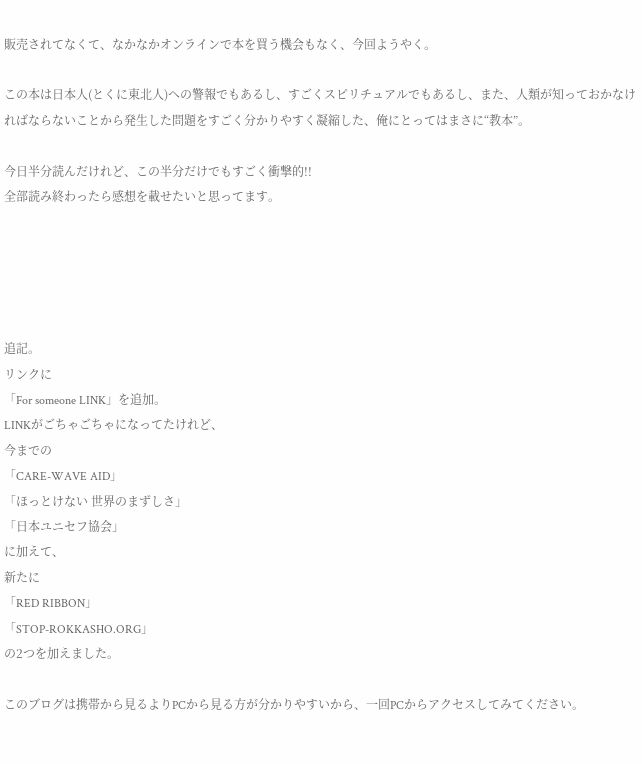販売されてなくて、なかなかオンラインで本を買う機会もなく、今回ようやく。

この本は日本人(とくに東北人)への警報でもあるし、すごくスピリチュアルでもあるし、また、人類が知っておかなければならないことから発生した問題をすごく分かりやすく凝縮した、俺にとってはまさに“教本”。

今日半分読んだけれど、この半分だけでもすごく衝撃的!!
全部読み終わったら感想を載せたいと思ってます。





追記。
リンクに
「For someone LINK」を追加。
LINKがごちゃごちゃになってたけれど、
今までの
「CARE-WAVE AID」
「ほっとけない 世界のまずしさ」
「日本ユニセフ協会」
に加えて、
新たに
「RED RIBBON」
「STOP-ROKKASHO.ORG」
の2つを加えました。

このブログは携帯から見るよりPCから見る方が分かりやすいから、一回PCからアクセスしてみてください。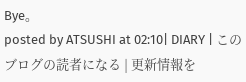Bye。
posted by ATSUSHI at 02:10| DIARY | このブログの読者になる | 更新情報を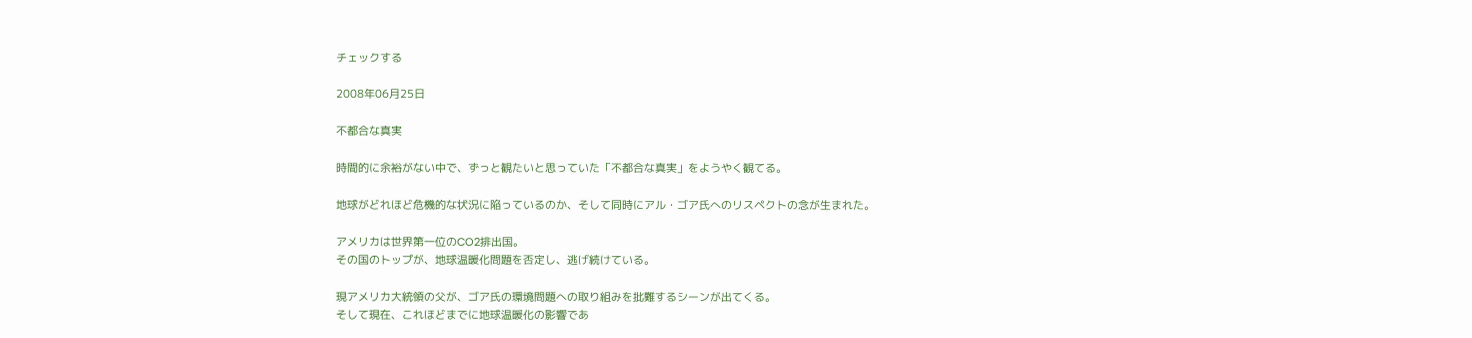チェックする

2008年06月25日

不都合な真実

時間的に余裕がない中で、ずっと観たいと思っていた「不都合な真実」をようやく観てる。

地球がどれほど危機的な状況に陥っているのか、そして同時にアル・ゴア氏へのリスペクトの念が生まれた。

アメリカは世界第一位のCO2排出国。
その国のトップが、地球温暖化問題を否定し、逃げ続けている。

現アメリカ大統領の父が、ゴア氏の環境問題への取り組みを批難するシーンが出てくる。
そして現在、これほどまでに地球温暖化の影響であ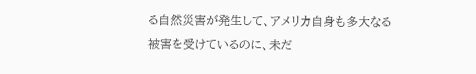る自然災害が発生して、アメリカ自身も多大なる被害を受けているのに、未だ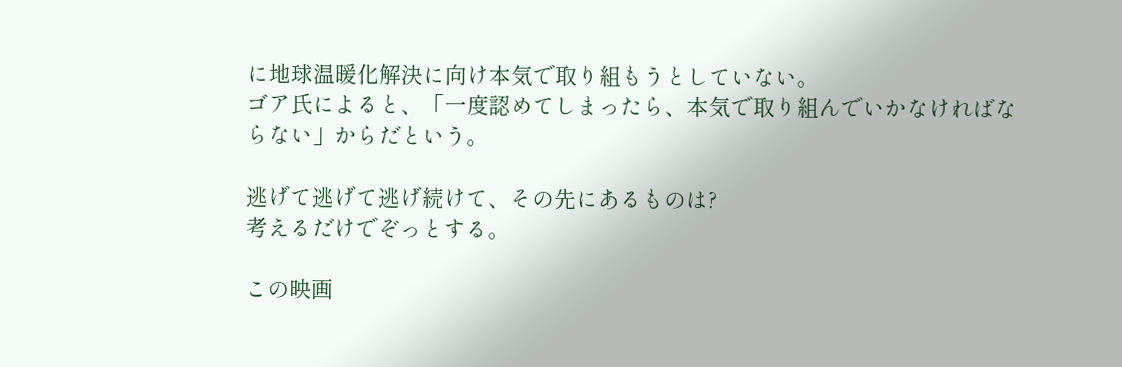に地球温暖化解決に向け本気で取り組もうとしていない。
ゴア氏によると、「一度認めてしまったら、本気で取り組んでいかなければならない」からだという。

逃げて逃げて逃げ続けて、その先にあるものは?
考えるだけでぞっとする。

この映画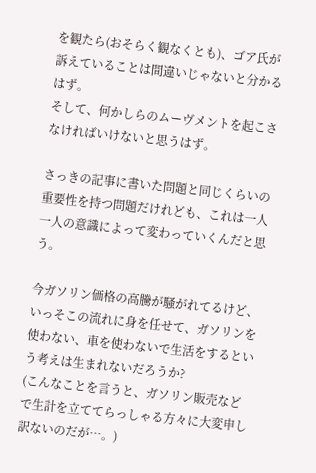を観たら(おそらく観なくとも)、ゴア氏が訴えていることは間違いじゃないと分かるはず。
そして、何かしらのムーヴメントを起こさなければいけないと思うはず。

さっきの記事に書いた問題と同じくらいの重要性を持つ問題だけれども、これは一人一人の意識によって変わっていくんだと思う。

今ガソリン価格の高騰が騒がれてるけど、いっそこの流れに身を任せて、ガソリンを使わない、車を使わないで生活をするという考えは生まれないだろうか?
(こんなことを言うと、ガソリン販売などで生計を立ててらっしゃる方々に大変申し訳ないのだが…。)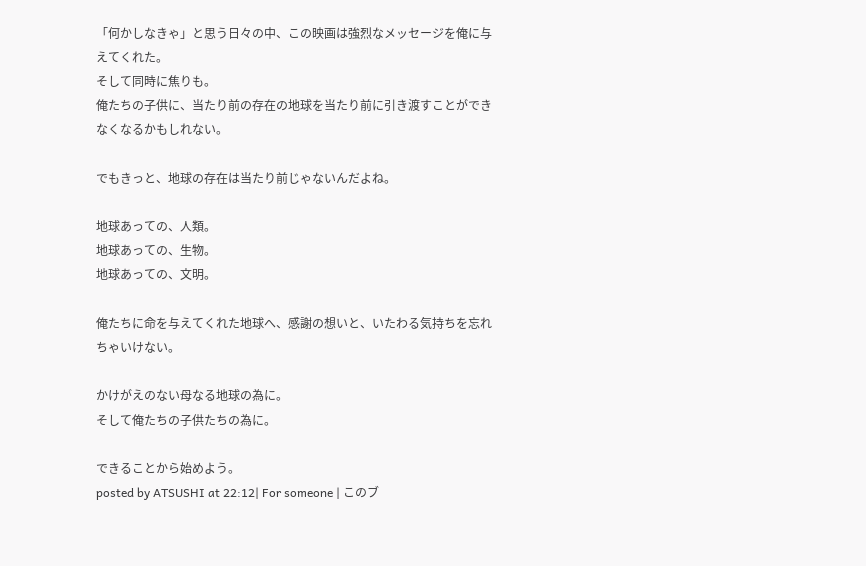「何かしなきゃ」と思う日々の中、この映画は強烈なメッセージを俺に与えてくれた。
そして同時に焦りも。
俺たちの子供に、当たり前の存在の地球を当たり前に引き渡すことができなくなるかもしれない。

でもきっと、地球の存在は当たり前じゃないんだよね。

地球あっての、人類。
地球あっての、生物。
地球あっての、文明。

俺たちに命を与えてくれた地球へ、感謝の想いと、いたわる気持ちを忘れちゃいけない。

かけがえのない母なる地球の為に。
そして俺たちの子供たちの為に。

できることから始めよう。
posted by ATSUSHI at 22:12| For someone | このブ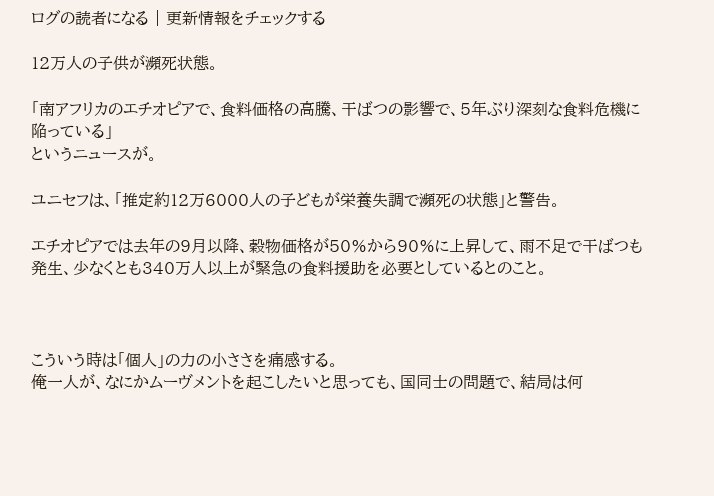ログの読者になる | 更新情報をチェックする

12万人の子供が瀕死状態。

「南アフリカのエチオピアで、食料価格の高騰、干ばつの影響で、5年ぶり深刻な食料危機に陥っている」
というニュースが。

ユニセフは、「推定約12万6000人の子どもが栄養失調で瀕死の状態」と警告。

エチオピアでは去年の9月以降、穀物価格が50%から90%に上昇して、雨不足で干ばつも発生、少なくとも340万人以上が緊急の食料援助を必要としているとのこと。



こういう時は「個人」の力の小ささを痛感する。
俺一人が、なにかムーヴメントを起こしたいと思っても、国同士の問題で、結局は何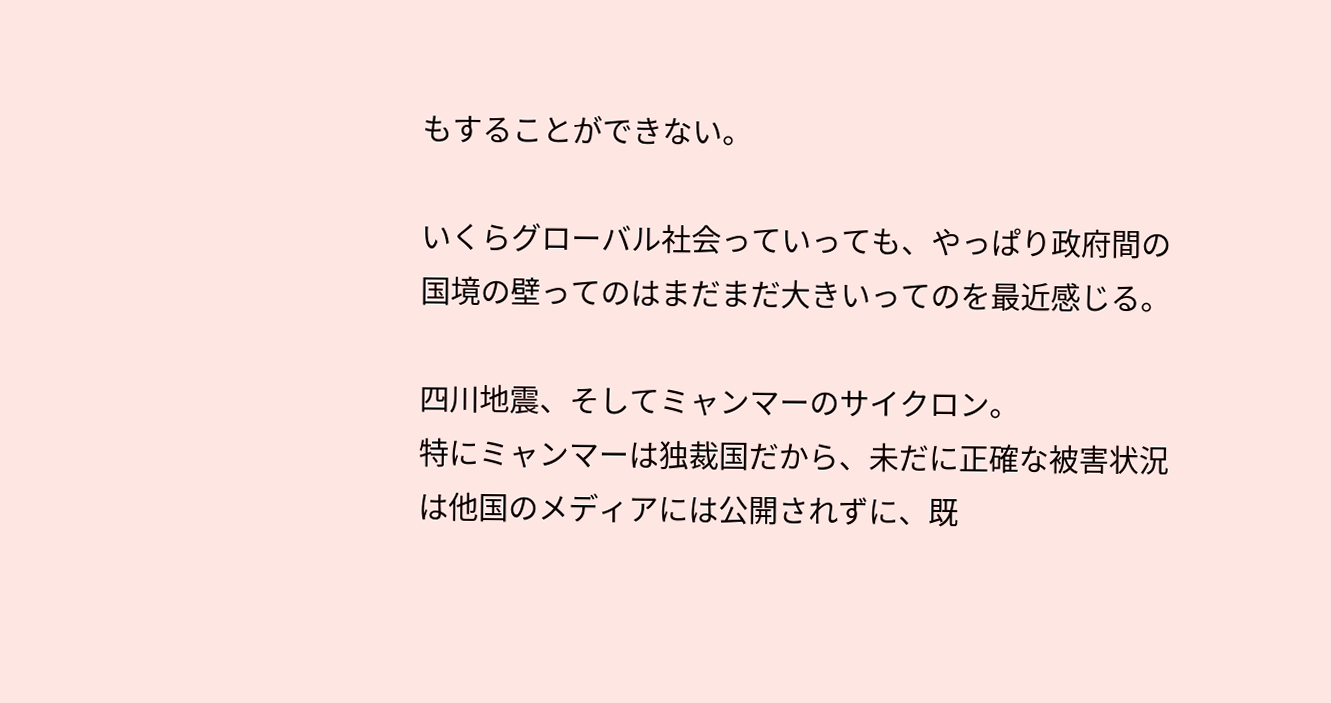もすることができない。

いくらグローバル社会っていっても、やっぱり政府間の国境の壁ってのはまだまだ大きいってのを最近感じる。

四川地震、そしてミャンマーのサイクロン。
特にミャンマーは独裁国だから、未だに正確な被害状況は他国のメディアには公開されずに、既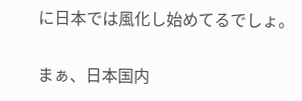に日本では風化し始めてるでしょ。

まぁ、日本国内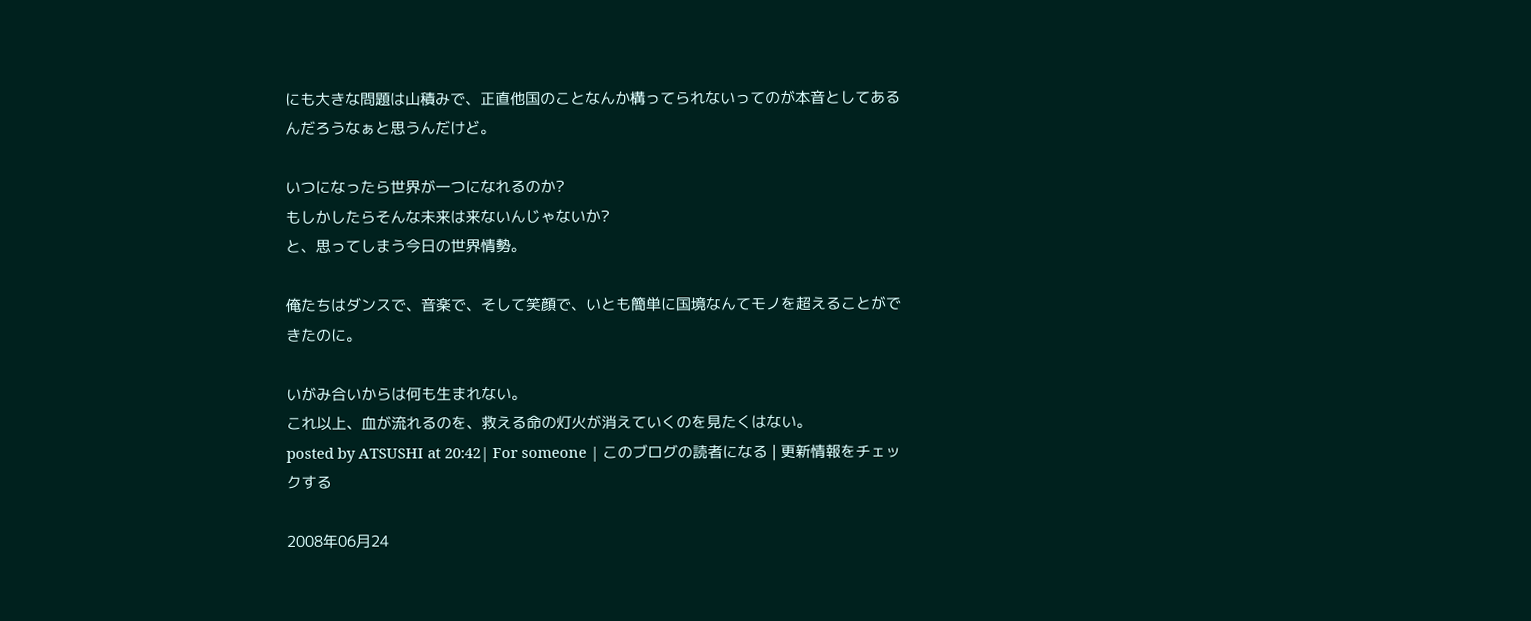にも大きな問題は山積みで、正直他国のことなんか構ってられないってのが本音としてあるんだろうなぁと思うんだけど。

いつになったら世界が一つになれるのか?
もしかしたらそんな未来は来ないんじゃないか?
と、思ってしまう今日の世界情勢。

俺たちはダンスで、音楽で、そして笑顔で、いとも簡単に国境なんてモノを超えることができたのに。

いがみ合いからは何も生まれない。
これ以上、血が流れるのを、救える命の灯火が消えていくのを見たくはない。
posted by ATSUSHI at 20:42| For someone | このブログの読者になる | 更新情報をチェックする

2008年06月24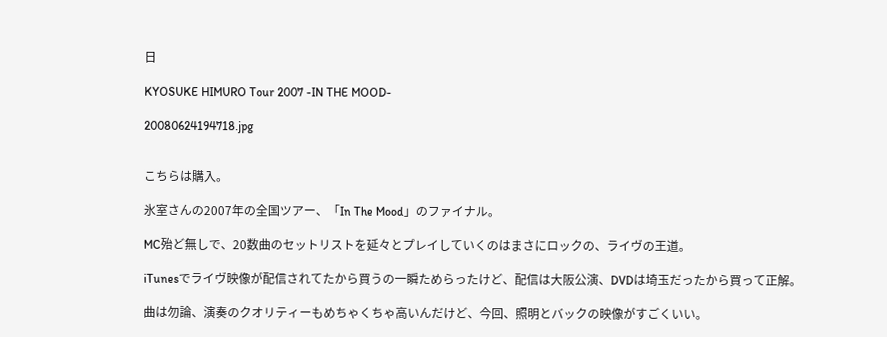日

KYOSUKE HIMURO Tour 2007 -IN THE MOOD-

20080624194718.jpg


こちらは購入。

氷室さんの2007年の全国ツアー、「In The Mood」のファイナル。

MC殆ど無しで、20数曲のセットリストを延々とプレイしていくのはまさにロックの、ライヴの王道。

iTunesでライヴ映像が配信されてたから買うの一瞬ためらったけど、配信は大阪公演、DVDは埼玉だったから買って正解。

曲は勿論、演奏のクオリティーもめちゃくちゃ高いんだけど、今回、照明とバックの映像がすごくいい。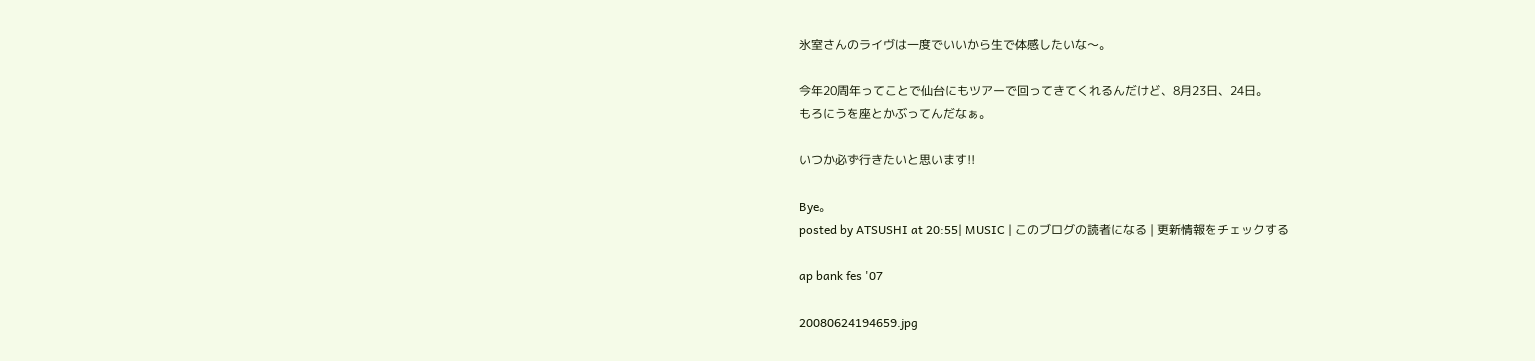氷室さんのライヴは一度でいいから生で体感したいな〜。

今年20周年ってことで仙台にもツアーで回ってきてくれるんだけど、8月23日、24日。
もろにうを座とかぶってんだなぁ。

いつか必ず行きたいと思います!!

Bye。
posted by ATSUSHI at 20:55| MUSIC | このブログの読者になる | 更新情報をチェックする

ap bank fes '07

20080624194659.jpg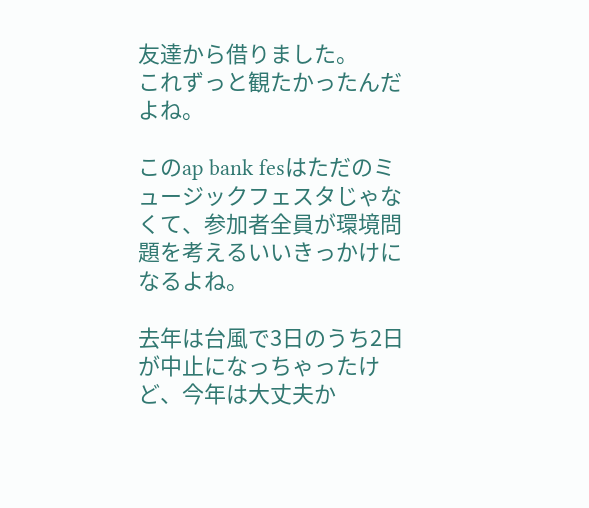友達から借りました。
これずっと観たかったんだよね。

このap bank fesはただのミュージックフェスタじゃなくて、参加者全員が環境問題を考えるいいきっかけになるよね。

去年は台風で3日のうち2日が中止になっちゃったけど、今年は大丈夫か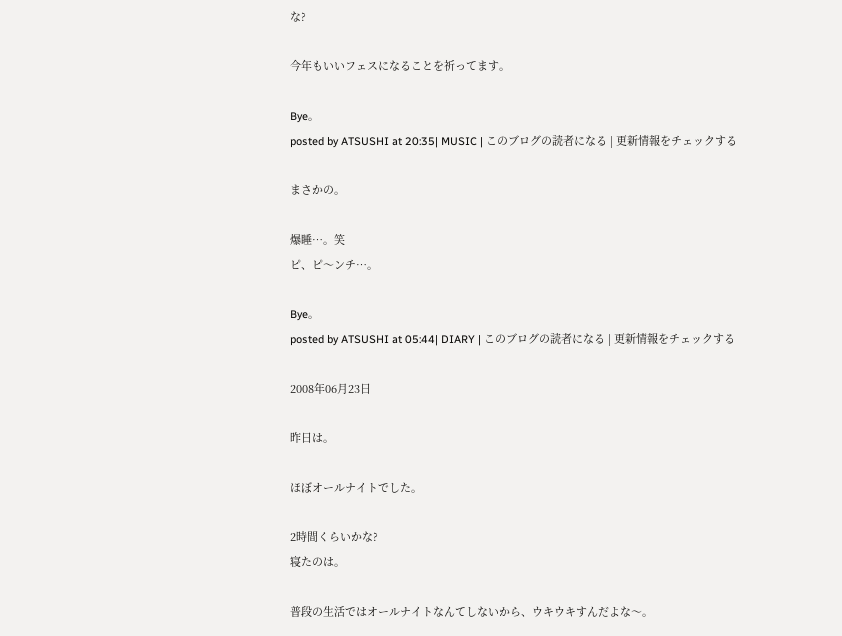な?

今年もいいフェスになることを祈ってます。

Bye。
posted by ATSUSHI at 20:35| MUSIC | このブログの読者になる | 更新情報をチェックする

まさかの。

爆睡…。笑
ピ、ピ〜ンチ…。

Bye。
posted by ATSUSHI at 05:44| DIARY | このブログの読者になる | 更新情報をチェックする

2008年06月23日

昨日は。

ほぼオールナイトでした。

2時間くらいかな?
寝たのは。

普段の生活ではオールナイトなんてしないから、ウキウキすんだよな〜。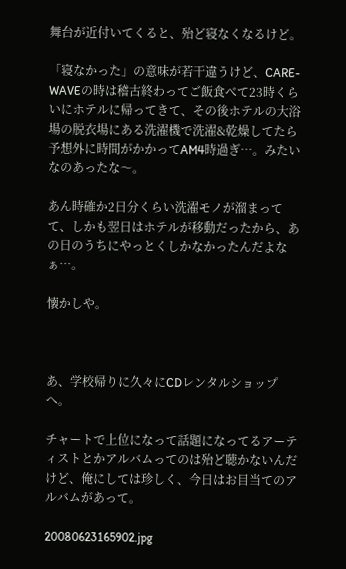舞台が近付いてくると、殆ど寝なくなるけど。

「寝なかった」の意味が若干違うけど、CARE-WAVEの時は稽古終わってご飯食べて23時くらいにホテルに帰ってきて、その後ホテルの大浴場の脱衣場にある洗濯機で洗濯&乾燥してたら予想外に時間がかかってAM4時過ぎ…。みたいなのあったな〜。

あん時確か2日分くらい洗濯モノが溜まってて、しかも翌日はホテルが移動だったから、あの日のうちにやっとくしかなかったんだよなぁ…。

懐かしや。



あ、学校帰りに久々にCDレンタルショップへ。

チャートで上位になって話題になってるアーティストとかアルバムってのは殆ど聴かないんだけど、俺にしては珍しく、今日はお目当てのアルバムがあって。

20080623165902.jpg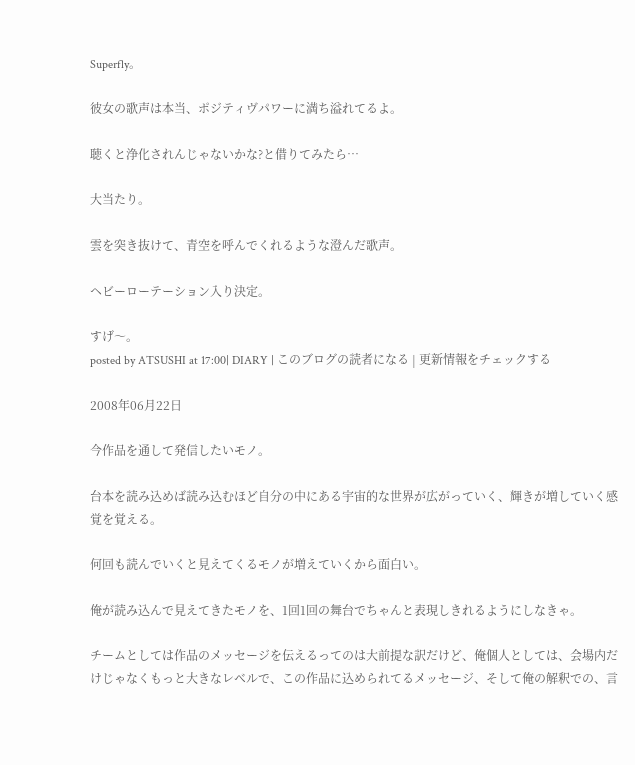Superfly。

彼女の歌声は本当、ポジティヴパワーに満ち溢れてるよ。

聴くと浄化されんじゃないかな?と借りてみたら…

大当たり。

雲を突き抜けて、青空を呼んでくれるような澄んだ歌声。

ヘビーローテーション入り決定。

すげ〜。
posted by ATSUSHI at 17:00| DIARY | このブログの読者になる | 更新情報をチェックする

2008年06月22日

今作品を通して発信したいモノ。

台本を読み込めば読み込むほど自分の中にある宇宙的な世界が広がっていく、輝きが増していく感覚を覚える。

何回も読んでいくと見えてくるモノが増えていくから面白い。

俺が読み込んで見えてきたモノを、1回1回の舞台でちゃんと表現しきれるようにしなきゃ。

チームとしては作品のメッセージを伝えるってのは大前提な訳だけど、俺個人としては、会場内だけじゃなくもっと大きなレベルで、この作品に込められてるメッセージ、そして俺の解釈での、言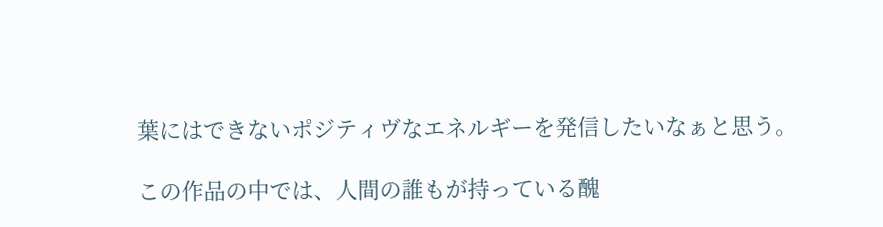葉にはできないポジティヴなエネルギーを発信したいなぁと思う。

この作品の中では、人間の誰もが持っている醜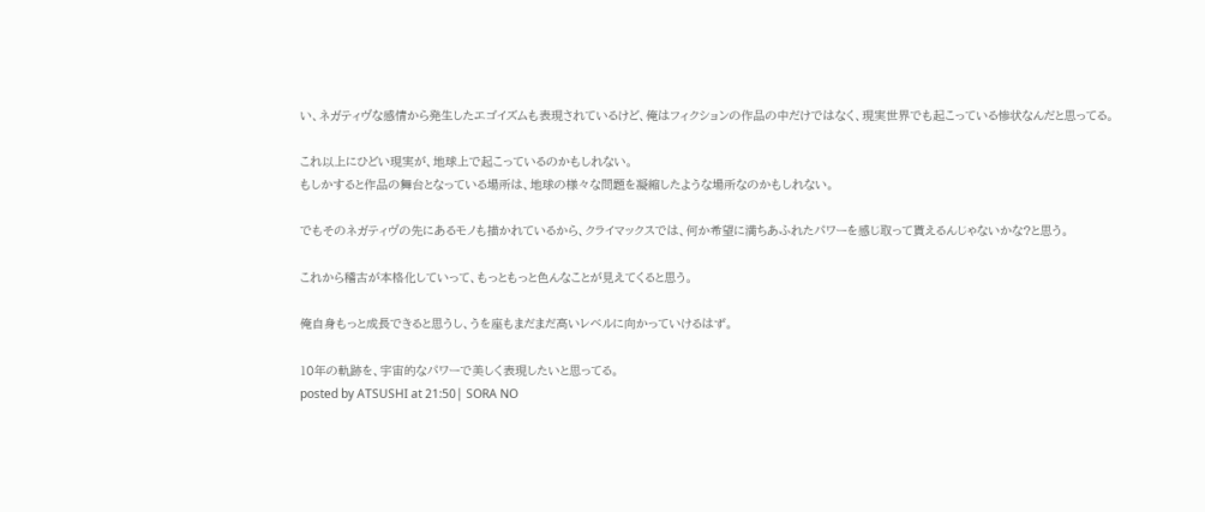い、ネガティヴな感情から発生したエゴイズムも表現されているけど、俺はフィクションの作品の中だけではなく、現実世界でも起こっている惨状なんだと思ってる。

これ以上にひどい現実が、地球上で起こっているのかもしれない。
もしかすると作品の舞台となっている場所は、地球の様々な問題を凝縮したような場所なのかもしれない。

でもそのネガティヴの先にあるモノも描かれているから、クライマックスでは、何か希望に満ちあふれたパワーを感じ取って貰えるんじゃないかな?と思う。

これから稽古が本格化していって、もっともっと色んなことが見えてくると思う。

俺自身もっと成長できると思うし、うを座もまだまだ高いレベルに向かっていけるはず。

10年の軌跡を、宇宙的なパワーで美しく表現したいと思ってる。
posted by ATSUSHI at 21:50| SORA NO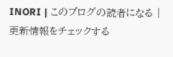INORI | このブログの読者になる | 更新情報をチェックする